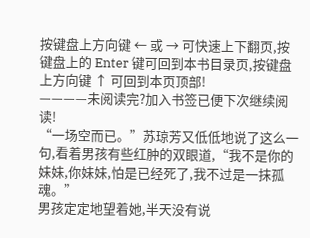按键盘上方向键 ← 或 → 可快速上下翻页,按键盘上的 Enter 键可回到本书目录页,按键盘上方向键 ↑ 可回到本页顶部!
————未阅读完?加入书签已便下次继续阅读!
“一场空而已。”苏琼芳又低低地说了这么一句,看着男孩有些红肿的双眼道,“我不是你的妹妹,你妹妹,怕是已经死了,我不过是一抹孤魂。”
男孩定定地望着她,半天没有说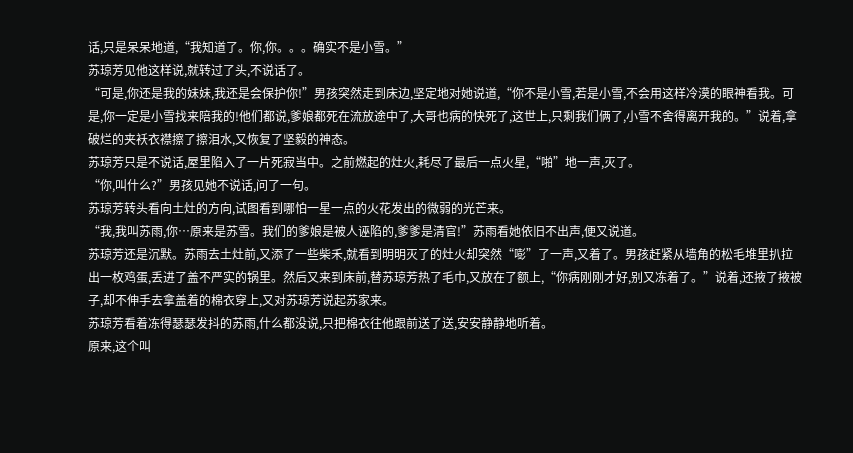话,只是呆呆地道,“我知道了。你,你。。。确实不是小雪。”
苏琼芳见他这样说,就转过了头,不说话了。
“可是,你还是我的妹妹,我还是会保护你!”男孩突然走到床边,坚定地对她说道,“你不是小雪,若是小雪,不会用这样冷漠的眼神看我。可是,你一定是小雪找来陪我的!他们都说,爹娘都死在流放途中了,大哥也病的快死了,这世上,只剩我们俩了,小雪不舍得离开我的。”说着,拿破烂的夹袄衣襟擦了擦泪水,又恢复了坚毅的神态。
苏琼芳只是不说话,屋里陷入了一片死寂当中。之前燃起的灶火,耗尽了最后一点火星,“啪”地一声,灭了。
“你,叫什么?”男孩见她不说话,问了一句。
苏琼芳转头看向土灶的方向,试图看到哪怕一星一点的火花发出的微弱的光芒来。
“我,我叫苏雨,你…原来是苏雪。我们的爹娘是被人诬陷的,爹爹是清官!”苏雨看她依旧不出声,便又说道。
苏琼芳还是沉默。苏雨去土灶前,又添了一些柴禾,就看到明明灭了的灶火却突然“嘭”了一声,又着了。男孩赶紧从墙角的松毛堆里扒拉出一枚鸡蛋,丢进了盖不严实的锅里。然后又来到床前,替苏琼芳热了毛巾,又放在了额上,“你病刚刚才好,别又冻着了。”说着,还掖了掖被子,却不伸手去拿盖着的棉衣穿上,又对苏琼芳说起苏家来。
苏琼芳看着冻得瑟瑟发抖的苏雨,什么都没说,只把棉衣往他跟前送了送,安安静静地听着。
原来,这个叫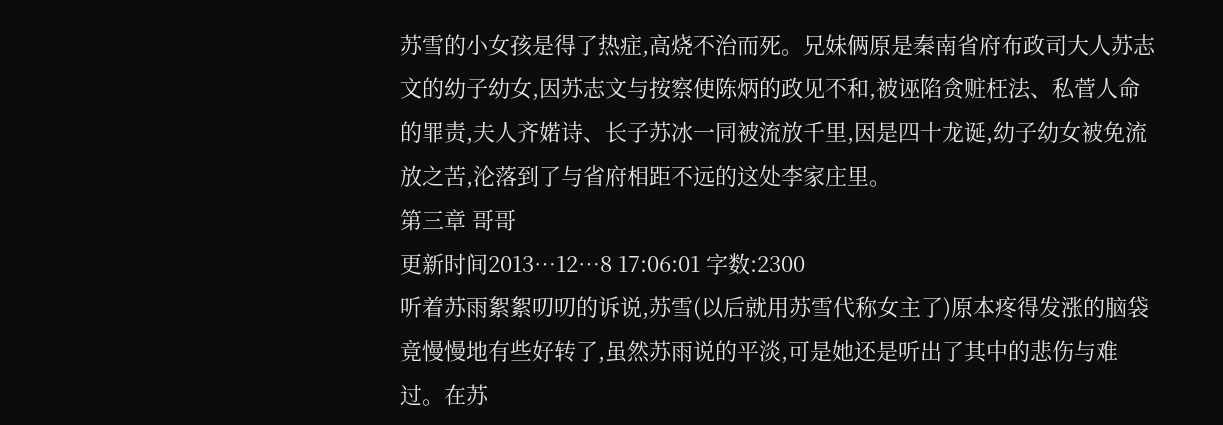苏雪的小女孩是得了热症,高烧不治而死。兄妹俩原是秦南省府布政司大人苏志文的幼子幼女,因苏志文与按察使陈炳的政见不和,被诬陷贪赃枉法、私菅人命的罪责,夫人齐婼诗、长子苏冰一同被流放千里,因是四十龙诞,幼子幼女被免流放之苦,沦落到了与省府相距不远的这处李家庄里。
第三章 哥哥
更新时间2013…12…8 17:06:01 字数:2300
听着苏雨絮絮叨叨的诉说,苏雪(以后就用苏雪代称女主了)原本疼得发涨的脑袋竟慢慢地有些好转了,虽然苏雨说的平淡,可是她还是听出了其中的悲伤与难过。在苏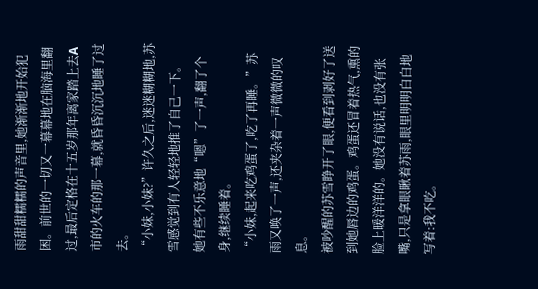雨甜甜糯糯的声音里,她渐渐地开始犯困。前世的一切又一幕幕地在脑海里翻过,最后定格在十五岁那年离家踏上去A市的火车的那一幕,就昏昏沉沉地睡了过去。
“小妹,小妹?”许久之后,迷迷糊糊地,苏雪感觉到有人轻轻地推了自己一下。
她有些不乐意地“嗯”了一声,翻了个身,继续睡着。
“小妹,起来吃鸡蛋了,吃了再睡。”苏雨又唤了一声,还夹杂着一声微微的叹息。
被吵醒的苏雪睁开了眼,便看到剥好了送到她唇边的鸡蛋。鸡蛋还冒着热气,熏的脸上暖洋洋的。她没有说话,也没有张嘴,只是拿眼瞅着苏雨,眼里明明白白地写着:我不吃。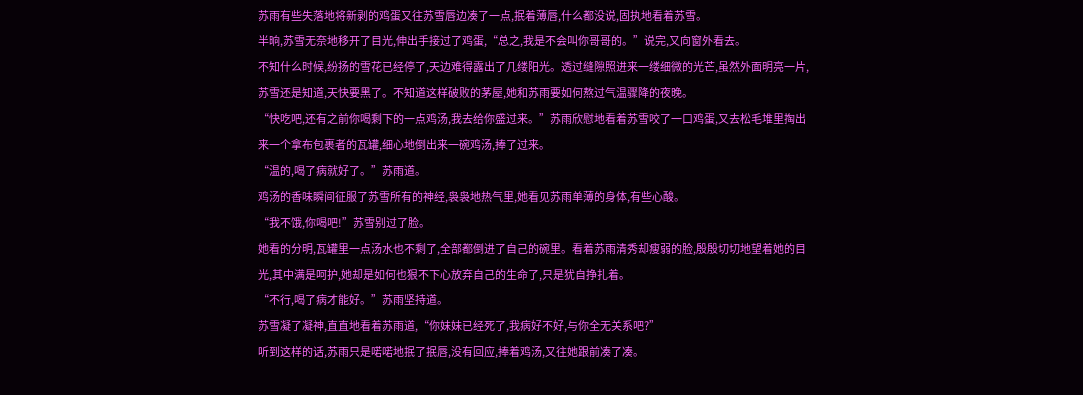苏雨有些失落地将新剥的鸡蛋又往苏雪唇边凑了一点,抿着薄唇,什么都没说,固执地看着苏雪。
半晌,苏雪无奈地移开了目光,伸出手接过了鸡蛋,“总之,我是不会叫你哥哥的。”说完,又向窗外看去。
不知什么时候,纷扬的雪花已经停了,天边难得露出了几缕阳光。透过缝隙照进来一缕细微的光芒,虽然外面明亮一片,苏雪还是知道,天快要黑了。不知道这样破败的茅屋,她和苏雨要如何熬过气温骤降的夜晚。
“快吃吧,还有之前你喝剩下的一点鸡汤,我去给你盛过来。”苏雨欣慰地看着苏雪咬了一口鸡蛋,又去松毛堆里掏出来一个拿布包裹者的瓦罐,细心地倒出来一碗鸡汤,捧了过来。
“温的,喝了病就好了。”苏雨道。
鸡汤的香味瞬间征服了苏雪所有的神经,袅袅地热气里,她看见苏雨单薄的身体,有些心酸。
“我不饿,你喝吧!”苏雪别过了脸。
她看的分明,瓦罐里一点汤水也不剩了,全部都倒进了自己的碗里。看着苏雨清秀却瘦弱的脸,殷殷切切地望着她的目光,其中满是呵护,她却是如何也狠不下心放弃自己的生命了,只是犹自挣扎着。
“不行,喝了病才能好。”苏雨坚持道。
苏雪凝了凝神,直直地看着苏雨道,“你妹妹已经死了,我病好不好,与你全无关系吧?”
听到这样的话,苏雨只是喏喏地抿了抿唇,没有回应,捧着鸡汤,又往她跟前凑了凑。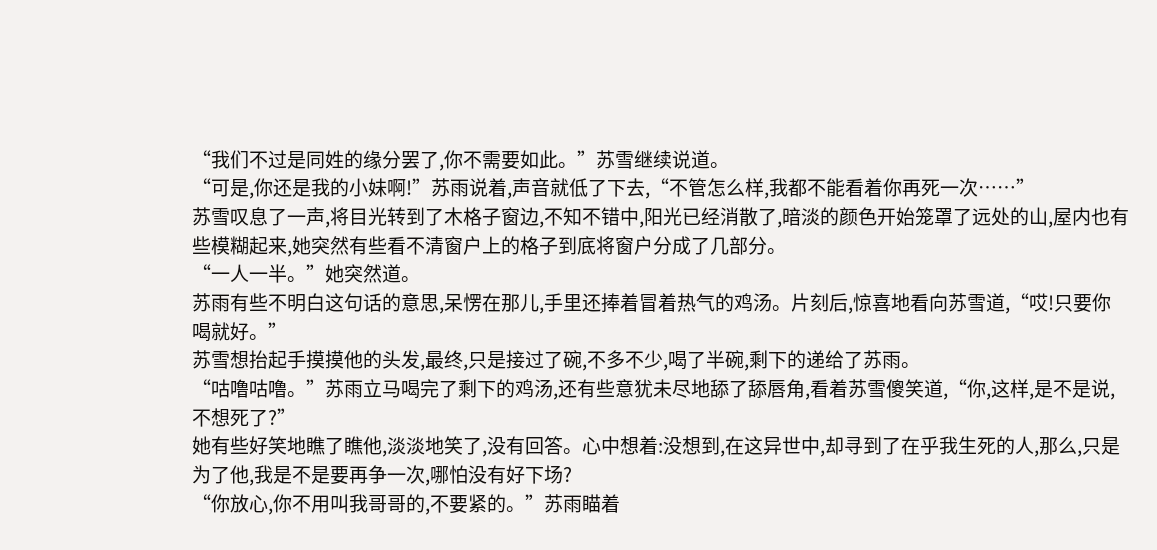“我们不过是同姓的缘分罢了,你不需要如此。”苏雪继续说道。
“可是,你还是我的小妹啊!”苏雨说着,声音就低了下去,“不管怎么样,我都不能看着你再死一次……”
苏雪叹息了一声,将目光转到了木格子窗边,不知不错中,阳光已经消散了,暗淡的颜色开始笼罩了远处的山,屋内也有些模糊起来,她突然有些看不清窗户上的格子到底将窗户分成了几部分。
“一人一半。”她突然道。
苏雨有些不明白这句话的意思,呆愣在那儿,手里还捧着冒着热气的鸡汤。片刻后,惊喜地看向苏雪道,“哎!只要你喝就好。”
苏雪想抬起手摸摸他的头发,最终,只是接过了碗,不多不少,喝了半碗,剩下的递给了苏雨。
“咕噜咕噜。”苏雨立马喝完了剩下的鸡汤,还有些意犹未尽地舔了舔唇角,看着苏雪傻笑道,“你,这样,是不是说,不想死了?”
她有些好笑地瞧了瞧他,淡淡地笑了,没有回答。心中想着:没想到,在这异世中,却寻到了在乎我生死的人,那么,只是为了他,我是不是要再争一次,哪怕没有好下场?
“你放心,你不用叫我哥哥的,不要紧的。”苏雨瞄着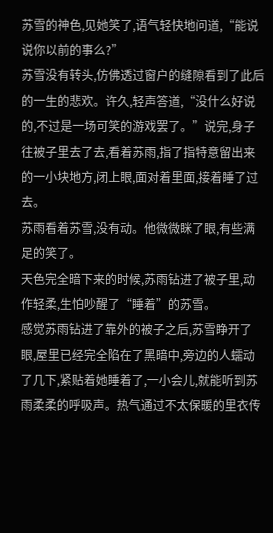苏雪的神色,见她笑了,语气轻快地问道,“能说说你以前的事么?”
苏雪没有转头,仿佛透过窗户的缝隙看到了此后的一生的悲欢。许久,轻声答道,“没什么好说的,不过是一场可笑的游戏罢了。”说完,身子往被子里去了去,看着苏雨,指了指特意留出来的一小块地方,闭上眼,面对着里面,接着睡了过去。
苏雨看着苏雪,没有动。他微微眯了眼,有些满足的笑了。
天色完全暗下来的时候,苏雨钻进了被子里,动作轻柔,生怕吵醒了“睡着”的苏雪。
感觉苏雨钻进了靠外的被子之后,苏雪睁开了眼,屋里已经完全陷在了黑暗中,旁边的人蠕动了几下,紧贴着她睡着了,一小会儿,就能听到苏雨柔柔的呼吸声。热气通过不太保暖的里衣传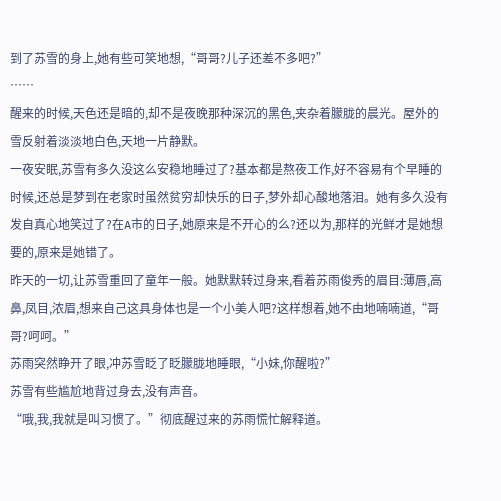到了苏雪的身上,她有些可笑地想,“哥哥?儿子还差不多吧?”
……
醒来的时候,天色还是暗的,却不是夜晚那种深沉的黑色,夹杂着朦胧的晨光。屋外的雪反射着淡淡地白色,天地一片静默。
一夜安眠,苏雪有多久没这么安稳地睡过了?基本都是熬夜工作,好不容易有个早睡的时候,还总是梦到在老家时虽然贫穷却快乐的日子,梦外却心酸地落泪。她有多久没有发自真心地笑过了?在A市的日子,她原来是不开心的么?还以为,那样的光鲜才是她想要的,原来是她错了。
昨天的一切,让苏雪重回了童年一般。她默默转过身来,看着苏雨俊秀的眉目:薄唇,高鼻,凤目,浓眉,想来自己这具身体也是一个小美人吧?这样想着,她不由地喃喃道,“哥哥?呵呵。”
苏雨突然睁开了眼,冲苏雪眨了眨朦胧地睡眼,“小妹,你醒啦?”
苏雪有些尴尬地背过身去,没有声音。
“哦,我,我就是叫习惯了。”彻底醒过来的苏雨慌忙解释道。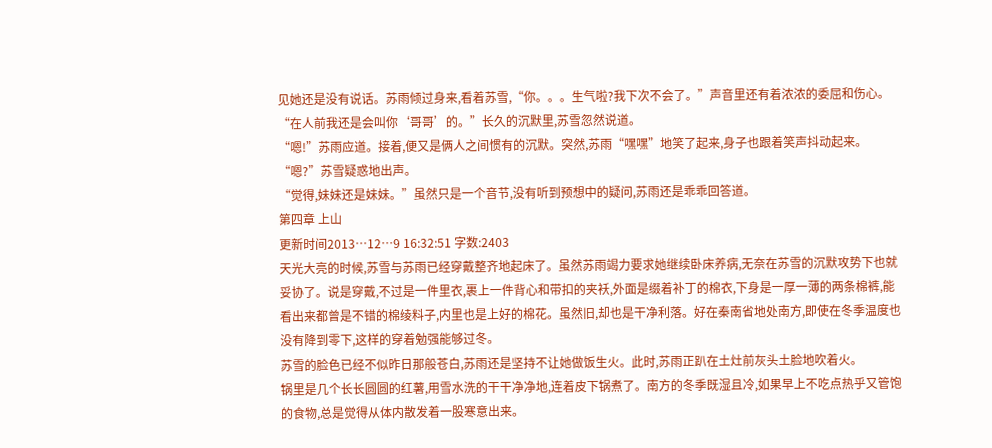见她还是没有说话。苏雨倾过身来,看着苏雪,“你。。。生气啦?我下次不会了。”声音里还有着浓浓的委屈和伤心。
“在人前我还是会叫你‘哥哥’的。”长久的沉默里,苏雪忽然说道。
“嗯!”苏雨应道。接着,便又是俩人之间惯有的沉默。突然,苏雨“嘿嘿”地笑了起来,身子也跟着笑声抖动起来。
“嗯?”苏雪疑惑地出声。
“觉得,妹妹还是妹妹。”虽然只是一个音节,没有听到预想中的疑问,苏雨还是乖乖回答道。
第四章 上山
更新时间2013…12…9 16:32:51 字数:2403
天光大亮的时候,苏雪与苏雨已经穿戴整齐地起床了。虽然苏雨竭力要求她继续卧床养病,无奈在苏雪的沉默攻势下也就妥协了。说是穿戴,不过是一件里衣,裹上一件背心和带扣的夹袄,外面是缀着补丁的棉衣,下身是一厚一薄的两条棉裤,能看出来都曾是不错的棉绫料子,内里也是上好的棉花。虽然旧,却也是干净利落。好在秦南省地处南方,即使在冬季温度也没有降到零下,这样的穿着勉强能够过冬。
苏雪的脸色已经不似昨日那般苍白,苏雨还是坚持不让她做饭生火。此时,苏雨正趴在土灶前灰头土脸地吹着火。
锅里是几个长长圆圆的红薯,用雪水洗的干干净净地,连着皮下锅煮了。南方的冬季既湿且冷,如果早上不吃点热乎又管饱的食物,总是觉得从体内散发着一股寒意出来。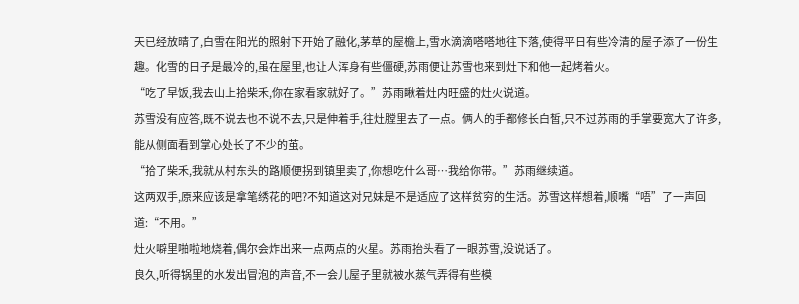天已经放晴了,白雪在阳光的照射下开始了融化,茅草的屋檐上,雪水滴滴嗒嗒地往下落,使得平日有些冷清的屋子添了一份生趣。化雪的日子是最冷的,虽在屋里,也让人浑身有些僵硬,苏雨便让苏雪也来到灶下和他一起烤着火。
“吃了早饭,我去山上拾柴禾,你在家看家就好了。”苏雨瞅着灶内旺盛的灶火说道。
苏雪没有应答,既不说去也不说不去,只是伸着手,往灶膛里去了一点。俩人的手都修长白皙,只不过苏雨的手掌要宽大了许多,能从侧面看到掌心处长了不少的茧。
“拾了柴禾,我就从村东头的路顺便拐到镇里卖了,你想吃什么哥…我给你带。”苏雨继续道。
这两双手,原来应该是拿笔绣花的吧?不知道这对兄妹是不是适应了这样贫穷的生活。苏雪这样想着,顺嘴“唔”了一声回道:“不用。”
灶火噼里啪啦地烧着,偶尔会炸出来一点两点的火星。苏雨抬头看了一眼苏雪,没说话了。
良久,听得锅里的水发出冒泡的声音,不一会儿屋子里就被水蒸气弄得有些模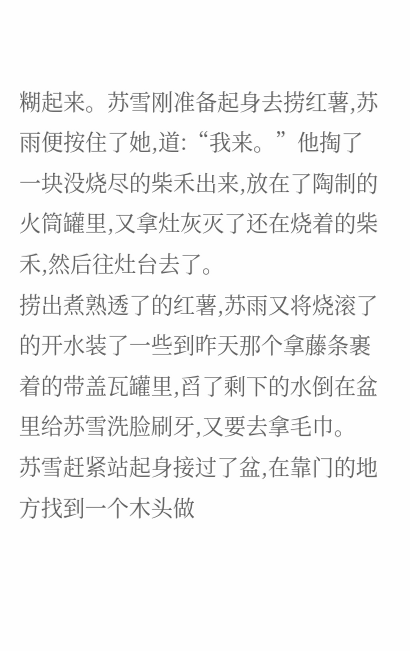糊起来。苏雪刚准备起身去捞红薯,苏雨便按住了她,道:“我来。”他掏了一块没烧尽的柴禾出来,放在了陶制的火筒罐里,又拿灶灰灭了还在烧着的柴禾,然后往灶台去了。
捞出煮熟透了的红薯,苏雨又将烧滚了的开水装了一些到昨天那个拿藤条裹着的带盖瓦罐里,舀了剩下的水倒在盆里给苏雪洗脸刷牙,又要去拿毛巾。
苏雪赶紧站起身接过了盆,在靠门的地方找到一个木头做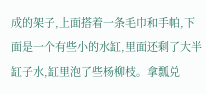成的架子,上面搭着一条毛巾和手帕,下面是一个有些小的水缸,里面还剩了大半缸子水,缸里泡了些杨柳枝。拿瓢兑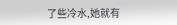了些冷水,她就有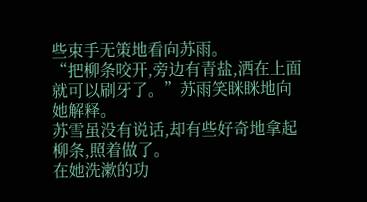些束手无策地看向苏雨。
“把柳条咬开,旁边有青盐,洒在上面就可以刷牙了。”苏雨笑眯眯地向她解释。
苏雪虽没有说话,却有些好奇地拿起柳条,照着做了。
在她洗漱的功